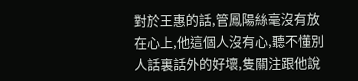對於王惠的話,管鳳陽絲毫沒有放在心上,他這個人沒有心,聽不懂別人話裏話外的好壞,隻關注跟他說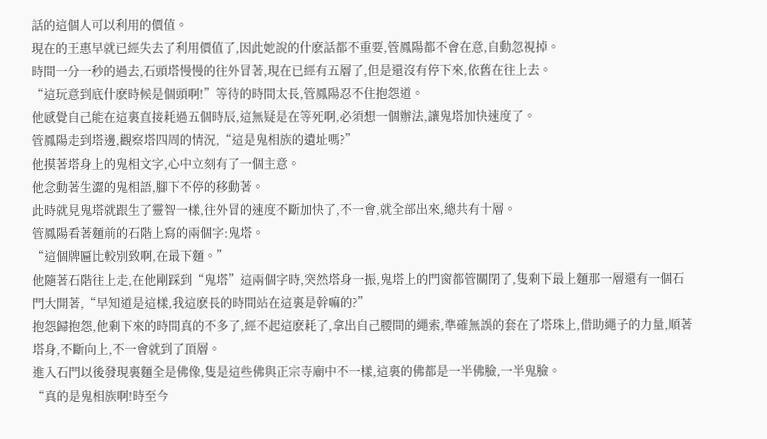話的這個人可以利用的價值。
現在的王惠早就已經失去了利用價值了,因此她說的什麽話都不重要,管鳳陽都不會在意,自動忽視掉。
時間一分一秒的過去,石頭塔慢慢的往外冒著,現在已經有五層了,但是還沒有停下來,依舊在往上去。
“這玩意到底什麽時候是個頭啊!”等待的時間太長,管鳳陽忍不住抱怨道。
他感覺自己能在這裏直接耗過五個時辰,這無疑是在等死啊,必須想一個辦法,讓鬼塔加快速度了。
管鳳陽走到塔邊,觀察塔四周的情況,“這是鬼相族的遺址嗎?”
他摸著塔身上的鬼相文字,心中立刻有了一個主意。
他念動著生澀的鬼相語,腳下不停的移動著。
此時就見鬼塔就跟生了靈智一樣,往外冒的速度不斷加快了,不一會,就全部出來,總共有十層。
管鳳陽看著麵前的石階上寫的兩個字:鬼塔。
“這個牌匾比較別致啊,在最下麵。”
他隨著石階往上走,在他剛踩到“鬼塔”這兩個字時,突然塔身一振,鬼塔上的門窗都管關閉了,隻剩下最上麵那一層還有一個石門大開著,“早知道是這樣,我這麽長的時間站在這裏是幹嘛的?”
抱怨歸抱怨,他剩下來的時間真的不多了,經不起這麽耗了,拿出自己腰間的繩索,準確無誤的套在了塔珠上,借助繩子的力量,順著塔身,不斷向上,不一會就到了頂層。
進入石門以後發現裏麵全是佛像,隻是這些佛與正宗寺廟中不一樣,這裏的佛都是一半佛臉,一半鬼臉。
“真的是鬼相族啊!時至今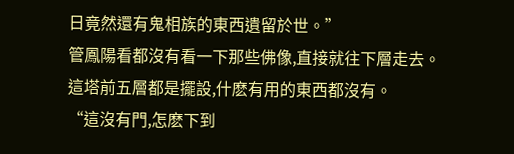日竟然還有鬼相族的東西遺留於世。”
管鳳陽看都沒有看一下那些佛像,直接就往下層走去。
這塔前五層都是擺設,什麽有用的東西都沒有。
“這沒有門,怎麽下到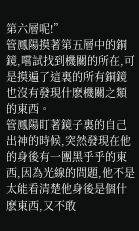第六層呢!”
管鳳陽摸著第五層中的銅鏡,嚐試找到機關的所在,可是摸遍了這裏的所有銅鏡也沒有發現什麽機關之類的東西。
管鳳陽盯著鏡子裏的自己出神的時候,突然發現在他的身後有一團黑乎乎的東西,因為光線的問題,他不是太能看清楚他身後是個什麽東西,又不敢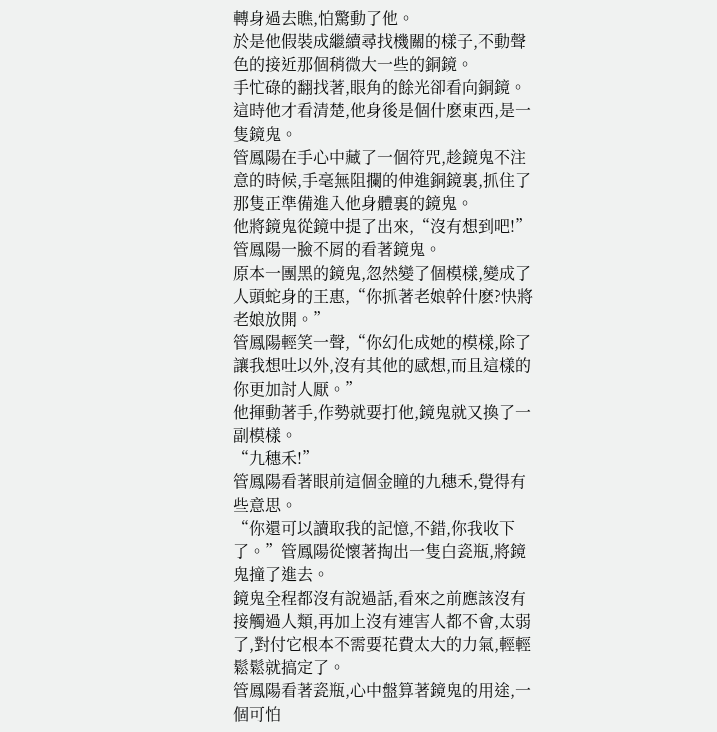轉身過去瞧,怕驚動了他。
於是他假裝成繼續尋找機關的樣子,不動聲色的接近那個稍微大一些的銅鏡。
手忙碌的翻找著,眼角的餘光卻看向銅鏡。
這時他才看清楚,他身後是個什麽東西,是一隻鏡鬼。
管鳳陽在手心中藏了一個符咒,趁鏡鬼不注意的時候,手毫無阻攔的伸進銅鏡裏,抓住了那隻正準備進入他身體裏的鏡鬼。
他將鏡鬼從鏡中提了出來,“沒有想到吧!”管鳳陽一臉不屑的看著鏡鬼。
原本一團黑的鏡鬼,忽然變了個模樣,變成了人頭蛇身的王惠,“你抓著老娘幹什麽?快將老娘放開。”
管鳳陽輕笑一聲,“你幻化成她的模樣,除了讓我想吐以外,沒有其他的感想,而且這樣的你更加討人厭。”
他揮動著手,作勢就要打他,鏡鬼就又換了一副模樣。
“九穗禾!”
管鳳陽看著眼前這個金瞳的九穗禾,覺得有些意思。
“你還可以讀取我的記憶,不錯,你我收下了。”管鳳陽從懷著掏出一隻白瓷瓶,將鏡鬼撞了進去。
鏡鬼全程都沒有說過話,看來之前應該沒有接觸過人類,再加上沒有連害人都不會,太弱了,對付它根本不需要花費太大的力氣,輕輕鬆鬆就搞定了。
管鳳陽看著瓷瓶,心中盤算著鏡鬼的用途,一個可怕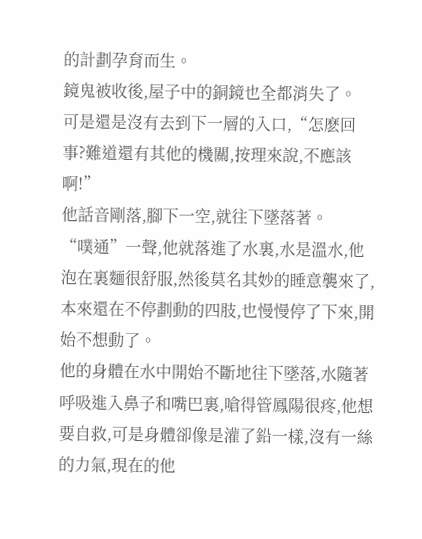的計劃孕育而生。
鏡鬼被收後,屋子中的銅鏡也全都消失了。
可是還是沒有去到下一層的入口,“怎麽回事?難道還有其他的機關,按理來說,不應該啊!”
他話音剛落,腳下一空,就往下墜落著。
“噗通”一聲,他就落進了水裏,水是溫水,他泡在裏麵很舒服,然後莫名其妙的睡意襲來了,本來還在不停劃動的四肢,也慢慢停了下來,開始不想動了。
他的身體在水中開始不斷地往下墜落,水隨著呼吸進入鼻子和嘴巴裏,嗆得管鳳陽很疼,他想要自救,可是身體卻像是灌了鉛一樣,沒有一絲的力氣,現在的他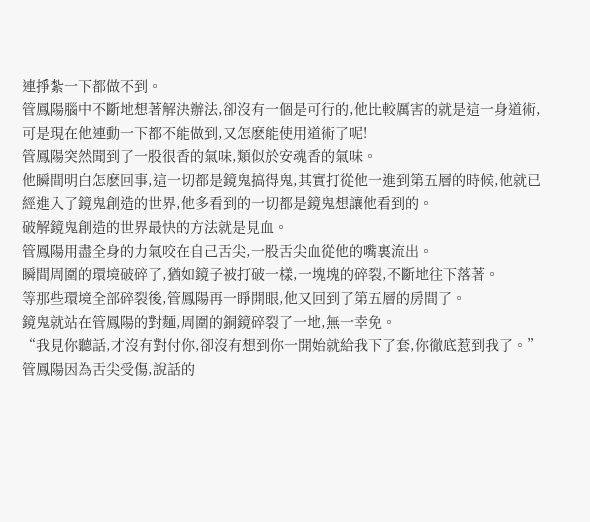連掙紮一下都做不到。
管鳳陽腦中不斷地想著解決辦法,卻沒有一個是可行的,他比較厲害的就是這一身道術,可是現在他連動一下都不能做到,又怎麽能使用道術了呢!
管鳳陽突然聞到了一股很香的氣味,類似於安魂香的氣味。
他瞬間明白怎麽回事,這一切都是鏡鬼搞得鬼,其實打從他一進到第五層的時候,他就已經進入了鏡鬼創造的世界,他多看到的一切都是鏡鬼想讓他看到的。
破解鏡鬼創造的世界最快的方法就是見血。
管鳳陽用盡全身的力氣咬在自己舌尖,一股舌尖血從他的嘴裏流出。
瞬間周圍的環境破碎了,猶如鏡子被打破一樣,一塊塊的碎裂,不斷地往下落著。
等那些環境全部碎裂後,管鳳陽再一睜開眼,他又回到了第五層的房間了。
鏡鬼就站在管鳳陽的對麵,周圍的銅鏡碎裂了一地,無一幸免。
“我見你聽話,才沒有對付你,卻沒有想到你一開始就給我下了套,你徹底惹到我了。”管鳳陽因為舌尖受傷,說話的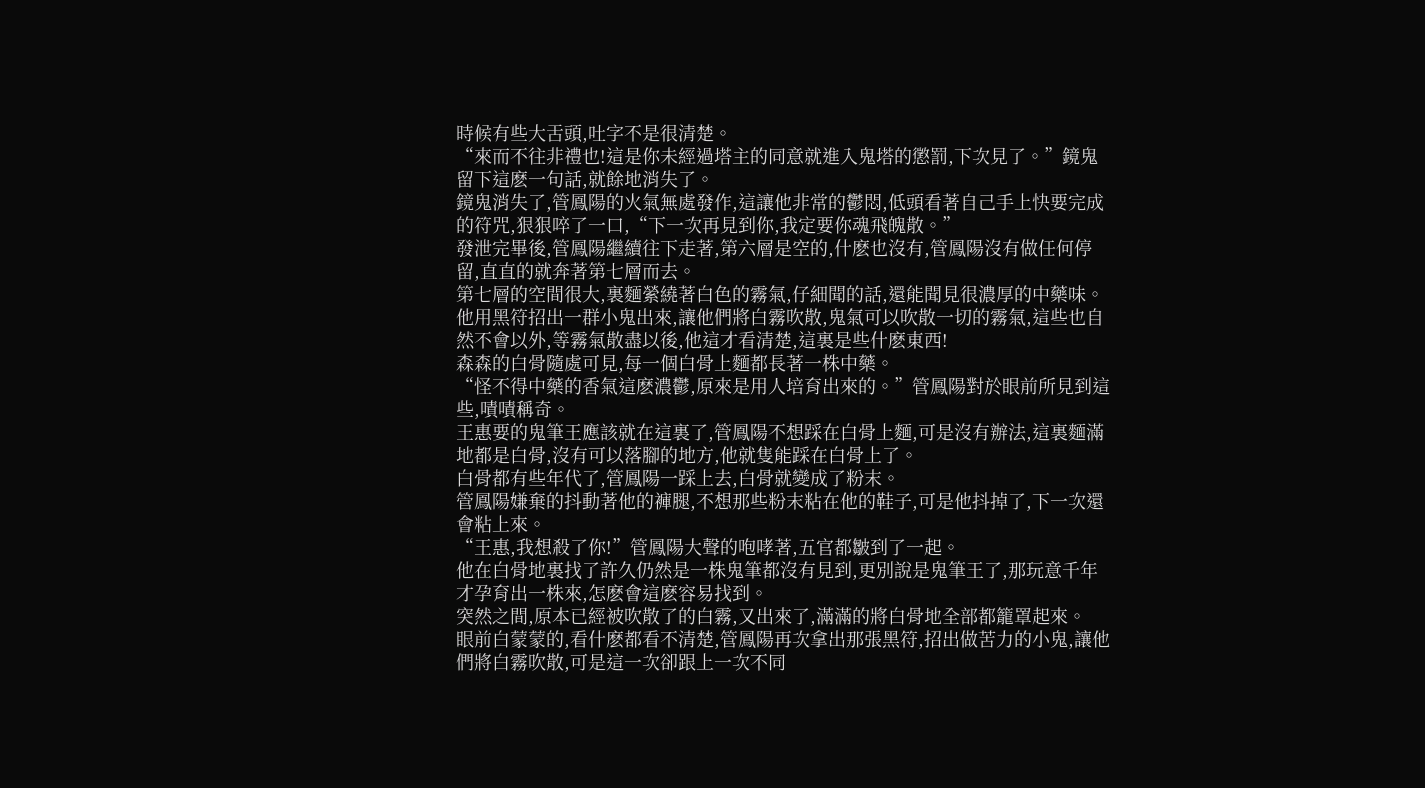時候有些大舌頭,吐字不是很清楚。
“來而不往非禮也!這是你未經過塔主的同意就進入鬼塔的懲罰,下次見了。”鏡鬼留下這麽一句話,就餘地消失了。
鏡鬼消失了,管鳳陽的火氣無處發作,這讓他非常的鬱悶,低頭看著自己手上快要完成的符咒,狠狠啐了一口,“下一次再見到你,我定要你魂飛魄散。”
發泄完畢後,管鳳陽繼續往下走著,第六層是空的,什麽也沒有,管鳳陽沒有做任何停留,直直的就奔著第七層而去。
第七層的空間很大,裏麵縈繞著白色的霧氣,仔細聞的話,還能聞見很濃厚的中藥味。
他用黑符招出一群小鬼出來,讓他們將白霧吹散,鬼氣可以吹散一切的霧氣,這些也自然不會以外,等霧氣散盡以後,他這才看清楚,這裏是些什麽東西!
森森的白骨隨處可見,每一個白骨上麵都長著一株中藥。
“怪不得中藥的香氣這麽濃鬱,原來是用人培育出來的。”管鳳陽對於眼前所見到這些,嘖嘖稱奇。
王惠要的鬼筆王應該就在這裏了,管鳳陽不想踩在白骨上麵,可是沒有辦法,這裏麵滿地都是白骨,沒有可以落腳的地方,他就隻能踩在白骨上了。
白骨都有些年代了,管鳳陽一踩上去,白骨就變成了粉末。
管鳳陽嫌棄的抖動著他的褲腿,不想那些粉末粘在他的鞋子,可是他抖掉了,下一次還會粘上來。
“王惠,我想殺了你!”管鳳陽大聲的咆哮著,五官都皺到了一起。
他在白骨地裏找了許久仍然是一株鬼筆都沒有見到,更別說是鬼筆王了,那玩意千年才孕育出一株來,怎麽會這麽容易找到。
突然之間,原本已經被吹散了的白霧,又出來了,滿滿的將白骨地全部都籠罩起來。
眼前白蒙蒙的,看什麽都看不清楚,管鳳陽再次拿出那張黑符,招出做苦力的小鬼,讓他們將白霧吹散,可是這一次卻跟上一次不同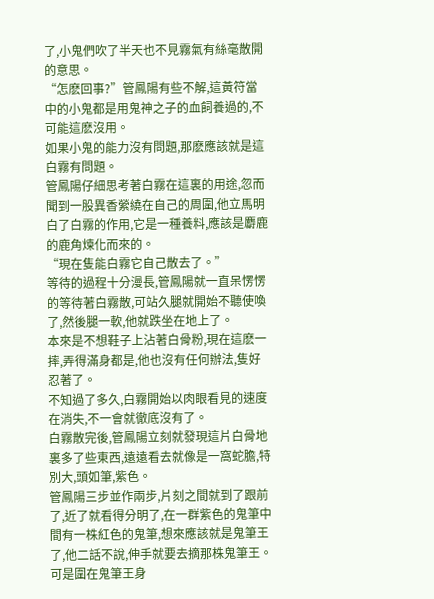了,小鬼們吹了半天也不見霧氣有絲毫散開的意思。
“怎麽回事?”管鳳陽有些不解,這黃符當中的小鬼都是用鬼神之子的血飼養過的,不可能這麽沒用。
如果小鬼的能力沒有問題,那麽應該就是這白霧有問題。
管鳳陽仔細思考著白霧在這裏的用途,忽而聞到一股異香縈繞在自己的周圍,他立馬明白了白霧的作用,它是一種養料,應該是麝鹿的鹿角煉化而來的。
“現在隻能白霧它自己散去了。”
等待的過程十分漫長,管鳳陽就一直呆愣愣的等待著白霧散,可站久腿就開始不聽使喚了,然後腿一軟,他就跌坐在地上了。
本來是不想鞋子上沾著白骨粉,現在這麽一摔,弄得滿身都是,他也沒有任何辦法,隻好忍著了。
不知過了多久,白霧開始以肉眼看見的速度在消失,不一會就徹底沒有了。
白霧散完後,管鳳陽立刻就發現這片白骨地裏多了些東西,遠遠看去就像是一窩蛇膽,特別大,頭如筆,紫色。
管鳳陽三步並作兩步,片刻之間就到了跟前了,近了就看得分明了,在一群紫色的鬼筆中間有一株紅色的鬼筆,想來應該就是鬼筆王了,他二話不說,伸手就要去摘那株鬼筆王。
可是圍在鬼筆王身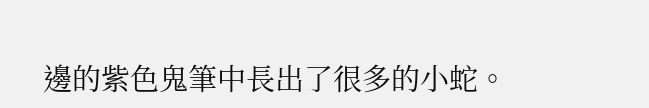邊的紫色鬼筆中長出了很多的小蛇。